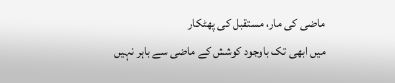ماضی کی مار، مستقبل کی پھٹکار
میں ابھی تک باوجود کوشش کے ماضی سے باہر نہیں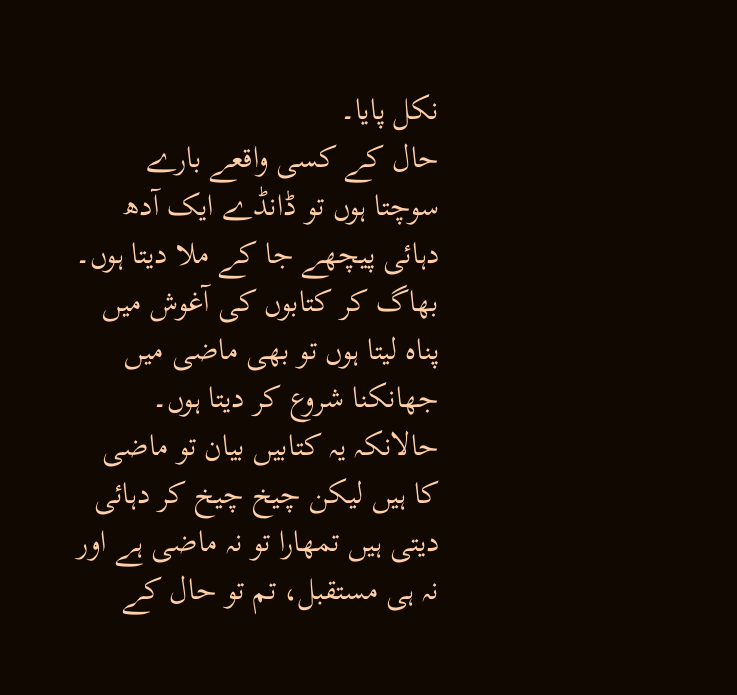نکل پایا۔
حال کے کسی واقعے بارے سوچتا ہوں تو ڈانڈے ایک آدھ دہائی پیچھے جا کے ملا دیتا ہوں۔ بھاگ کر کتابوں کی آغوش میں پناہ لیتا ہوں تو بھی ماضی میں جھانکنا شروع کر دیتا ہوں۔ حالانکہ یہ کتابیں بیان تو ماضی کا ہیں لیکن چیخ چیخ کر دہائی دیتی ہیں تمھارا تو نہ ماضی ہے اور نہ ہی مستقبل، تم تو حال کے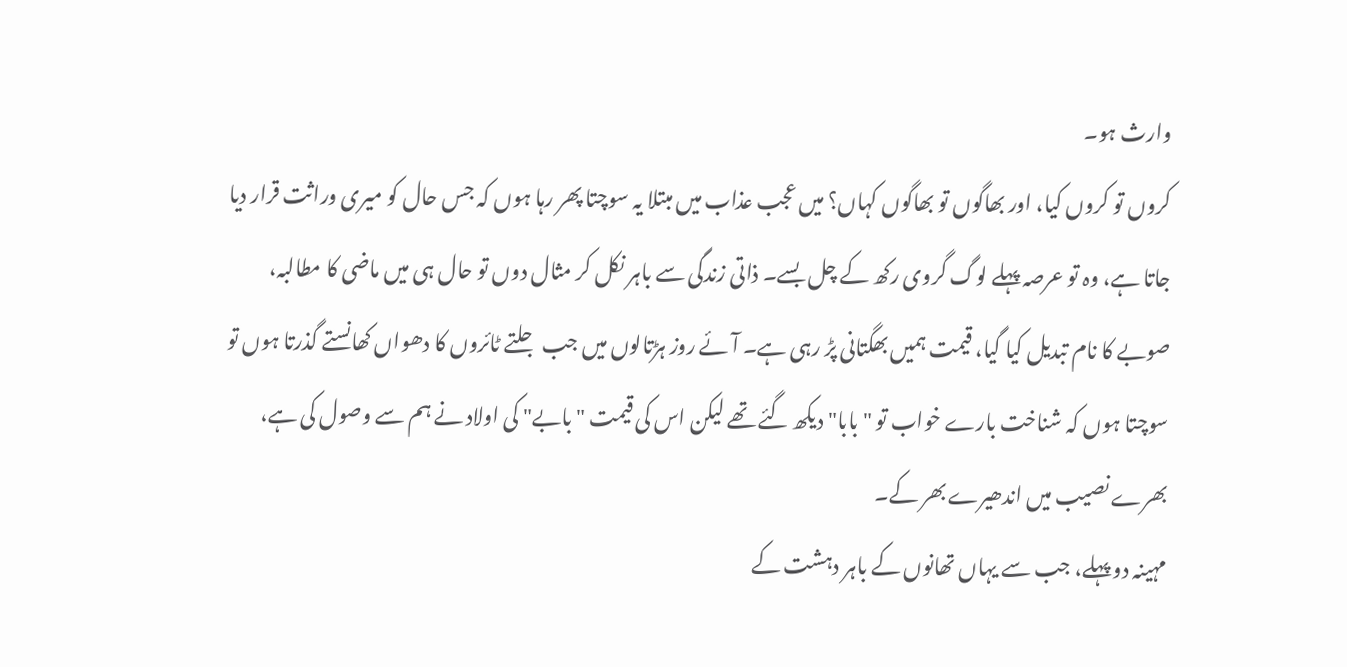وارث ہو۔
کروں تو کروں کیا، اور بھاگوں تو بھاگوں کہاں؟ میں عجب عذاب میں مبتلا یہ سوچتا پھر رہا ہوں کہ جس حال کو میری وراثت قرار دیا جاتا ہے، وہ تو عرصہ پہلے لوگ گروی رکھ کے چل بسے۔ ذاتی زندگی سے باہر نکل کر مثال دوں تو حال ہی میں ماضی کا مطالبہ، صوبے کا نام تبدیل کیا گیا، قیمت ہمیں بھگتانی پڑ رہی ہے۔ آئے روز ہڑتالوں میں جب جلتے ٹائروں کا دھواں کھانستے گذرتا ہوں تو سوچتا ہوں کہ شناخت بارے خواب تو "بابا" دیکھ گئے تھے لیکن اس کی قیمت "بابے" کی اولاد نے ہم سے وصول کی ہے، بھرے نصیب میں اندھیرے بھر کے۔
مہینہ دو پہلے، جب سے یہاں تھانوں کے باہر دہشت کے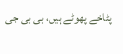پٹاخے پھوٹے ہیں، بی بی جی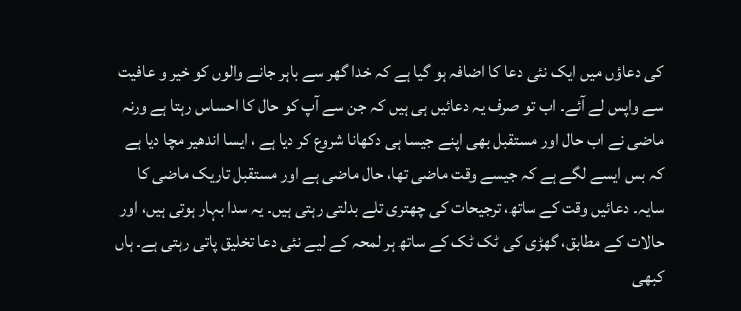کی دعاؤں میں ایک نئی دعا کا اضافہ ہو گیا ہے کہ خدا گھر سے باہر جانے والوں کو خیر و عافیت سے واپس لے آئے۔ اب تو صرف یہ دعائیں ہی ہیں کہ جن سے آپ کو حال کا احساس رہتا ہے ورنہ ماضی نے اب حال اور مستقبل بھی اپنے جیسا ہی دکھانا شروع کر دیا ہے ، ایسا اندھیر مچا دیا ہے کہ بس ایسے لگے ہے کہ جیسے وقت ماضی تھا، حال ماضی ہے اور مستقبل تاریک ماضی کا سایہ۔ دعائیں وقت کے ساتھ، ترجیحات کی چھتری تلے بدلتی رہتی ہیں۔ یہ سدا بہار ہوتی ہیں، اور حالات کے مطابق، گھڑی کی ٹک ٹک کے ساتھ ہر لمحہ کے لیے نئی دعا تخلیق پاتی رہتی ہے۔ ہاں کبھی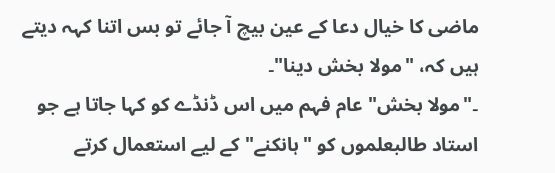ماضی کا خیال دعا کے عین بیچ آ جائے تو بس اتنا کہہ دیتے ہیں کہ، "مولا بخش دینا"۔
۔"مولا بخش" عام فہم میں اس ڈنڈے کو کہا جاتا ہے جو استاد طالبعلموں کو "ہانکنے" کے لیے استعمال کرتے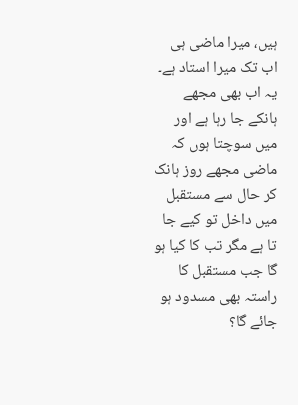ہیں، میرا ماضی ہی اب تک میرا استاد ہے۔ یہ اب بھی مجھے ہانکے جا رہا ہے اور میں سوچتا ہوں کہ ماضی مجھے روز ہانک کر حال سے مستقبل میں داخل تو کیے جا تا ہے مگر تب کا کیا ہو گا جب مستقبل کا راستہ بھی مسدود ہو جائے گا؟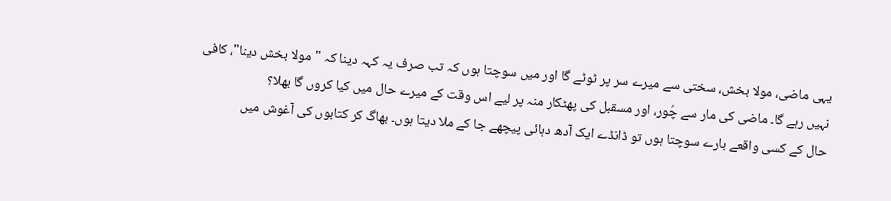یہی ماضی، مولا بخش، سختی سے میرے سر پر ٹوٹے گا اور میں سوچتا ہوں کہ تب صرف یہ کہہ دینا کہ "مولا بخش دینا"، کافی نہیں رہے گا۔ ماضی کی مار سے چُور، اور مسقبل کی پھٹکار منہ پر لیے اس وقت کے میرے حال میں کیا کروں گا بھلا؟
حال کے کسی واقعے بارے سوچتا ہوں تو ڈانڈے ایک آدھ دہائی پیچھے جا کے ملا دیتا ہوں۔ بھاگ کر کتابوں کی آغوش میں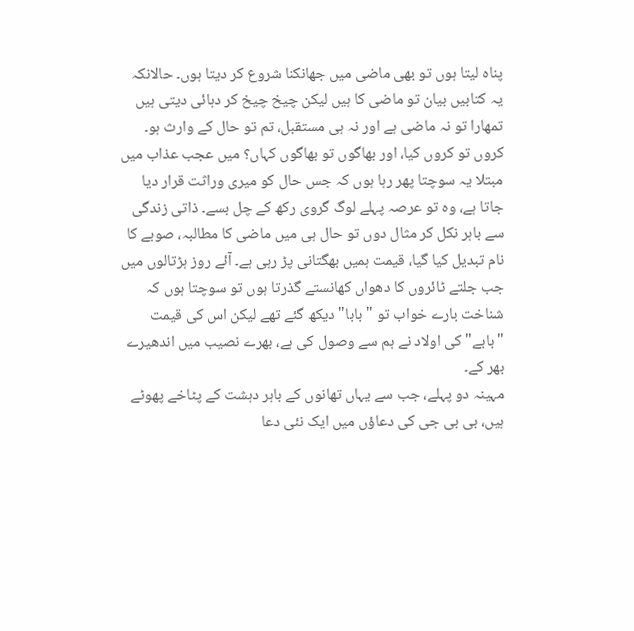پناہ لیتا ہوں تو بھی ماضی میں جھانکنا شروع کر دیتا ہوں۔ حالانکہ یہ کتابیں بیان تو ماضی کا ہیں لیکن چیخ چیخ کر دہائی دیتی ہیں تمھارا تو نہ ماضی ہے اور نہ ہی مستقبل، تم تو حال کے وارث ہو۔
کروں تو کروں کیا، اور بھاگوں تو بھاگوں کہاں؟ میں عجب عذاب میں مبتلا یہ سوچتا پھر رہا ہوں کہ جس حال کو میری وراثت قرار دیا جاتا ہے، وہ تو عرصہ پہلے لوگ گروی رکھ کے چل بسے۔ ذاتی زندگی سے باہر نکل کر مثال دوں تو حال ہی میں ماضی کا مطالبہ، صوبے کا نام تبدیل کیا گیا، قیمت ہمیں بھگتانی پڑ رہی ہے۔ آئے روز ہڑتالوں میں جب جلتے ٹائروں کا دھواں کھانستے گذرتا ہوں تو سوچتا ہوں کہ شناخت بارے خواب تو "بابا" دیکھ گئے تھے لیکن اس کی قیمت "بابے" کی اولاد نے ہم سے وصول کی ہے، بھرے نصیب میں اندھیرے بھر کے۔
مہینہ دو پہلے، جب سے یہاں تھانوں کے باہر دہشت کے پٹاخے پھوٹے ہیں، بی بی جی کی دعاؤں میں ایک نئی دعا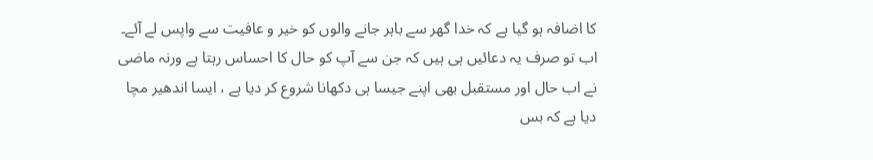کا اضافہ ہو گیا ہے کہ خدا گھر سے باہر جانے والوں کو خیر و عافیت سے واپس لے آئے۔ اب تو صرف یہ دعائیں ہی ہیں کہ جن سے آپ کو حال کا احساس رہتا ہے ورنہ ماضی نے اب حال اور مستقبل بھی اپنے جیسا ہی دکھانا شروع کر دیا ہے ، ایسا اندھیر مچا دیا ہے کہ بس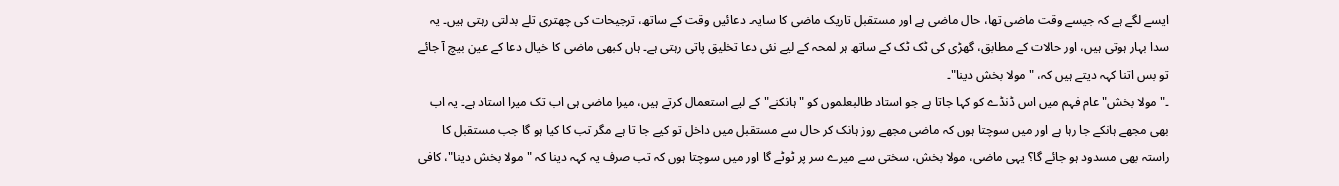ایسے لگے ہے کہ جیسے وقت ماضی تھا، حال ماضی ہے اور مستقبل تاریک ماضی کا سایہ۔ دعائیں وقت کے ساتھ، ترجیحات کی چھتری تلے بدلتی رہتی ہیں۔ یہ سدا بہار ہوتی ہیں، اور حالات کے مطابق، گھڑی کی ٹک ٹک کے ساتھ ہر لمحہ کے لیے نئی دعا تخلیق پاتی رہتی ہے۔ ہاں کبھی ماضی کا خیال دعا کے عین بیچ آ جائے تو بس اتنا کہہ دیتے ہیں کہ، "مولا بخش دینا"۔
۔"مولا بخش" عام فہم میں اس ڈنڈے کو کہا جاتا ہے جو استاد طالبعلموں کو "ہانکنے" کے لیے استعمال کرتے ہیں، میرا ماضی ہی اب تک میرا استاد ہے۔ یہ اب بھی مجھے ہانکے جا رہا ہے اور میں سوچتا ہوں کہ ماضی مجھے روز ہانک کر حال سے مستقبل میں داخل تو کیے جا تا ہے مگر تب کا کیا ہو گا جب مستقبل کا راستہ بھی مسدود ہو جائے گا؟ یہی ماضی، مولا بخش، سختی سے میرے سر پر ٹوٹے گا اور میں سوچتا ہوں کہ تب صرف یہ کہہ دینا کہ "مولا بخش دینا"، کافی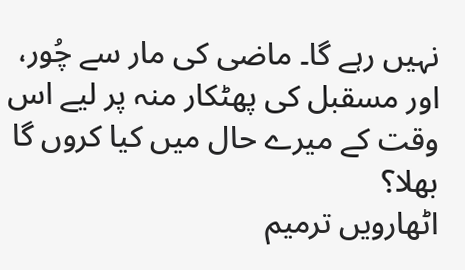نہیں رہے گا۔ ماضی کی مار سے چُور، اور مسقبل کی پھٹکار منہ پر لیے اس وقت کے میرے حال میں کیا کروں گا بھلا؟
اٹھارويں ترميم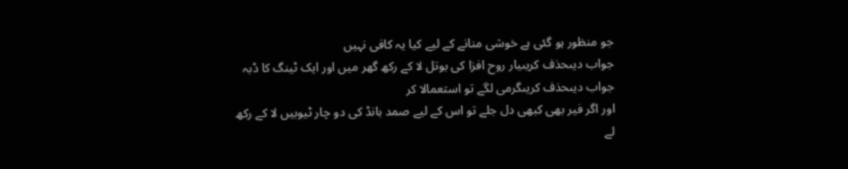جو منظور ہو گئی ہے خوشی منانے کے ليے کيا يہ کافی نہيں
جواب دیںحذف کریںیار روح افزا کی بوتل لا کے رکھ گھر میں اور ایک ٹینگ کا ڈبہ
جواب دیںحذف کریںگرمی لگے تو استعمالا کر
اور اگر فیر بھی کبھی دل جلے تو اس کے لیے صمد بانڈ کی دو چار ٹیوبیں لا کے رکھ لے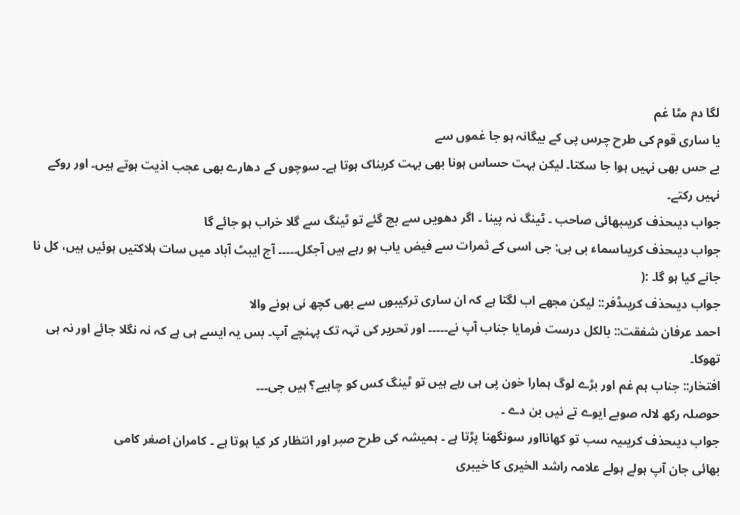لگا دم مٹا غم
یا ساری قوم کی طرح چرس پی کے بیگانہ ہو جا غموں سے
بے حس بھی نہیں ہوا جا سکتا۔ لیکن بہت حساس ہونا بھی بہت کربناک ہوتا ہے۔ سوچوں کے دھارے بھی عجب اذیت ہوتے ہیں۔ اور روکے نہیں رکتے۔
جواب دیںحذف کریںبھائی صاحب ۔ ٹينگ نہ پينا ۔ اگر دھويں سے بچ گئے تو ٹينگ سے گلا خراب ہو جائے گا
جواب دیںحذف کریںاسماء بی بی: جی اسی کے ثمرات سے فیض یاب ہو رہے ہیں آجکل۔۔۔۔۔ آج ایبٹ آباد میں سات ہلاکتیں ہوئیں ہیں، کل نا جانے کیا ہو گا۔ :(
جواب دیںحذف کریںڈفر:: لیکن مجھے اب لگتا ہے کہ ان ساری ترکیبوں سے بھی کچھ نی ہونے والا
احمد عرفان شفقت:: بالکل درست فرمایا جناب آپ نے۔۔۔۔۔ اور تحریر کی تہہ تک پہنچے آپ۔ بس یہ ایسے ہی ہے کہ نہ نگلا جائے اور نہ ہی تھوکا۔
افتخار:: جناب ہم غم اور بڑے لوگ ہمارا خون پی ہی رہے ہیں تو ٹینگ کس کو چاہیے؟ ہیں جی۔۔۔
حوصلہ رکھ لالہ صوبے ایوے تے نیں بن دے ۔
جواب دیںحذف کریںیہ سب تو کھانااور سونگھنا پڑتا ہے ۔ ہمیشہ کی طرح صبر اور انتظار کر کیا ہوتا ہے ۔ کامران اصغر کامی
بھائی جان آپ ہولے ہولے علامہ راشد الخیری کا خیبری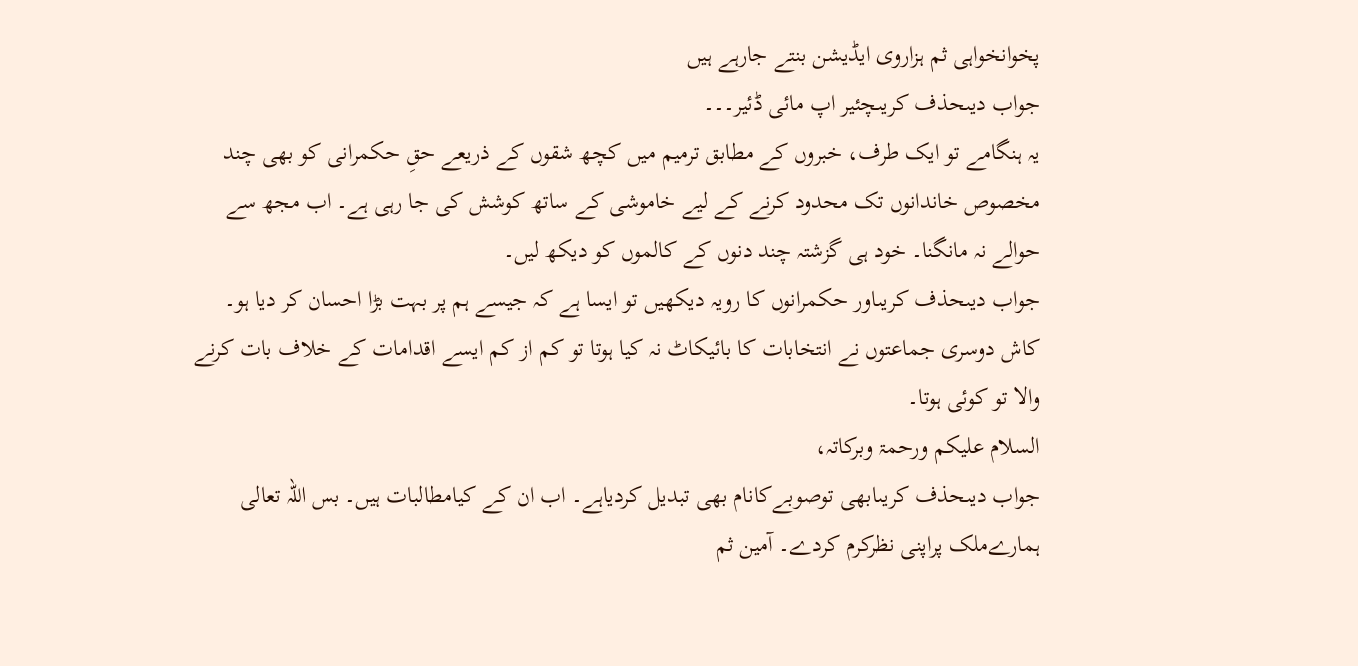پخوانخواہی ثم ہزاروی ایڈیشن بنتے جارہے ہیں
جواب دیںحذف کریںچئیر اپ مائی ڈئیر۔۔۔
یہ ہنگامے تو ایک طرف، خبروں کے مطابق ترمیم میں کچھ شقوں کے ذریعے حقِ حکمرانی کو بھی چند مخصوص خاندانوں تک محدود کرنے کے لیے خاموشی کے ساتھ کوشش کی جا رہی ہے۔ اب مجھ سے حوالے نہ مانگنا۔ خود ہی گزشتہ چند دنوں کے کالموں کو دیکھ لیں۔
جواب دیںحذف کریںاور حکمرانوں کا رویہ دیکھیں تو ایسا ہے کہ جیسے ہم پر بہت بڑا احسان کر دیا ہو۔ کاش دوسری جماعتوں نے انتخابات کا بائیکاٹ نہ کیا ہوتا تو کم از کم ایسے اقدامات کے خلاف بات کرنے والا تو کوئی ہوتا۔
السلام علیکم ورحمۃ وبرکاتہ،
جواب دیںحذف کریںابھی توصوبےکانام بھی تبدیل کردیاہے۔ اب ان کے کیامطالبات ہیں۔ بس اللہ تعالی ہمارےملک پراپنی نظرکرم کردے۔ آمین ثم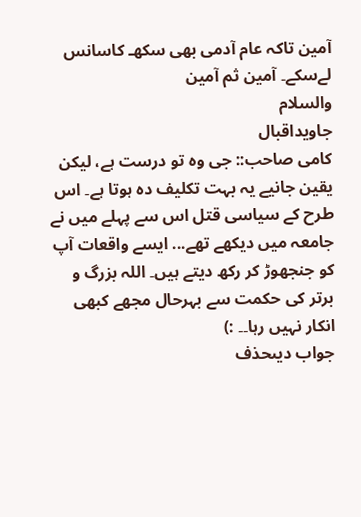آمین تاکہ عام آدمی بھی سکھـ کاسانس لےسکے۔ آمین ثم آمین
والسلام
جاویداقبال
کامی صاحب:: جی وہ تو درست ہے، لیکن یقین جانیے یہ بہت تکلیف دہ ہوتا ہے۔ اس طرح کے سیاسی قتل اس سے پہلے میں نے جامعہ میں دیکھے تھے... ایسے واقعات آپ کو جنجھوڑ کر رکھ دیتے ہیں۔ اللہ بزرگ و برتر کی حکمت سے بہرحال مجھے کبھی انکار نہیں رہا۔۔ :)
جواب دیںحذف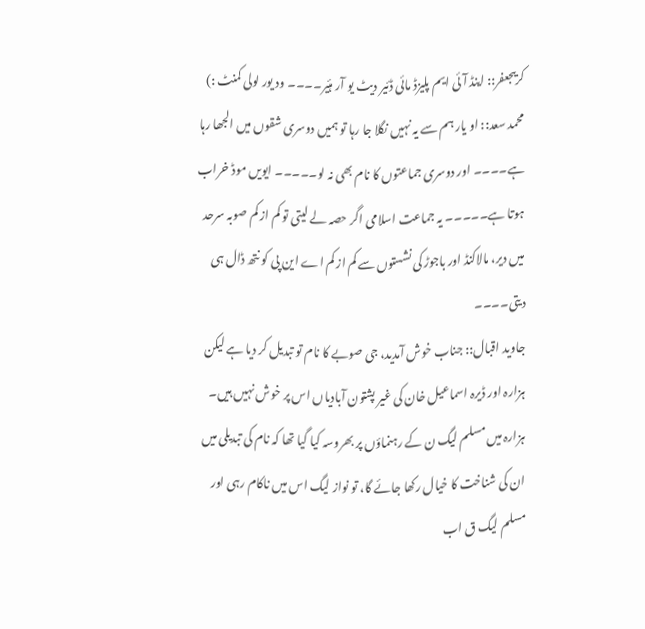کریںجعفر:: اینڈ آئی ایم پلیزڈ مائی ڈئیر دیٹ یو آر ہئیر۔۔۔۔ ود یور لولی کمنٹ :)
محمد سعد:: او یار ہم سے یہ نہیں نگلا جا رہا تو ہمیں دوسری شقوں میں الجھا رہا ہے۔۔۔۔ اور دوسری جماعتوں کا نام بھی نہ لو۔۔۔۔۔ ایویں موڈ خراب ہوتا ہے۔۔۔۔۔ یہ جماعت اسلامی اگر حصہ لے لیتی تو کم از کم صوبہ سرحد میں دیر، مالاکنڈ اور باجوڑ کی نشستوں سے کم از کم اے این پی کو نتھ ڈال ہی دیتی۔۔۔۔
جاوید اقبال:: جناب خوش آمدید، جی صوبے کا نام تو تبدیل کر دیا ہے لیکن ہزارہ اور ڈیرہ اسماعیل خان کی غیر پشتون آبادیاں اس پر خوش نہیں ہیں۔ ہزارہ میں مسلم لیگ ن کے رہنماؤں پر بھروسہ کیا گیا تھا کہ نام کی تبدیلی میں ان کی شناخت کا خیال رکھا جائے گا، تو نواز لیگ اس میں ناکام رہی اور مسلم لیگ ق اب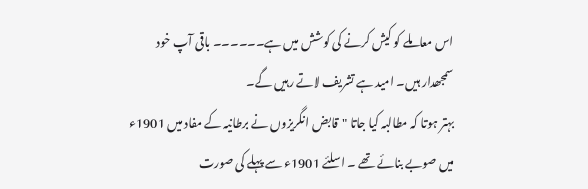اس معاملے کو کیش کرنے کی کوشش میں ہے۔۔۔۔۔۔ باقی آپ خود سمجھدار ہیں۔ امید ہے تشریف لاتے رہیں گے۔
بہتر ہوتا کہ مطالبہ کيا جاتا "قابض انگريزوں نے برطانيہ کے مفاد ميں 1901ء ميں صوبے بنائے تھے ۔ اسلئے 1901ء سے پہلے کی صورت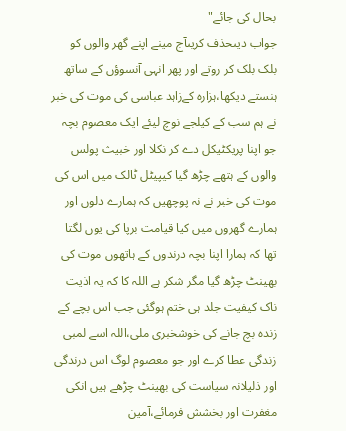بحال کی جائے"
جواب دیںحذف کریںآج مینے اپنے گھر والوں کو بلک بلک کر روتے اور پھر انہی آنسوؤں کے ساتھ ہنستے دیکھا،ہزارہ کےزاہد عباسی کی موت کی خبر نے ہم سب کے کیلجے نوچ لیئے ایک معصوم بچہ جو اپنا پریکٹیکل دے کر نکلا اور خبیث پولس والوں کے ہتھے چڑھ گیا کیپیٹل ٹالک میں اس کی موت کی خبر نے نہ پوچھیں کہ ہمارے دلوں اور ہمارے گھروں میں کیا قیامت برپا کی یوں لگتا تھا کہ ہمارا اپنا بچہ درندوں کے ہاتھوں موت کی بھینٹ چڑھ گیا مگر شکر ہے اللہ کا کہ یہ اذیت ناک کیفیت جلد ہی ختم ہوگئی جب اس بچے کے زندہ بچ جانے کی خوشخبری ملی،اللہ اسے لمبی زندگی عطا کرے اور جو معصوم لوگ اس درندگی اور ذلیلانہ سیاست کی بھینٹ چڑھے ہیں انکی مغفرت اور بخشش فرمائے،آمین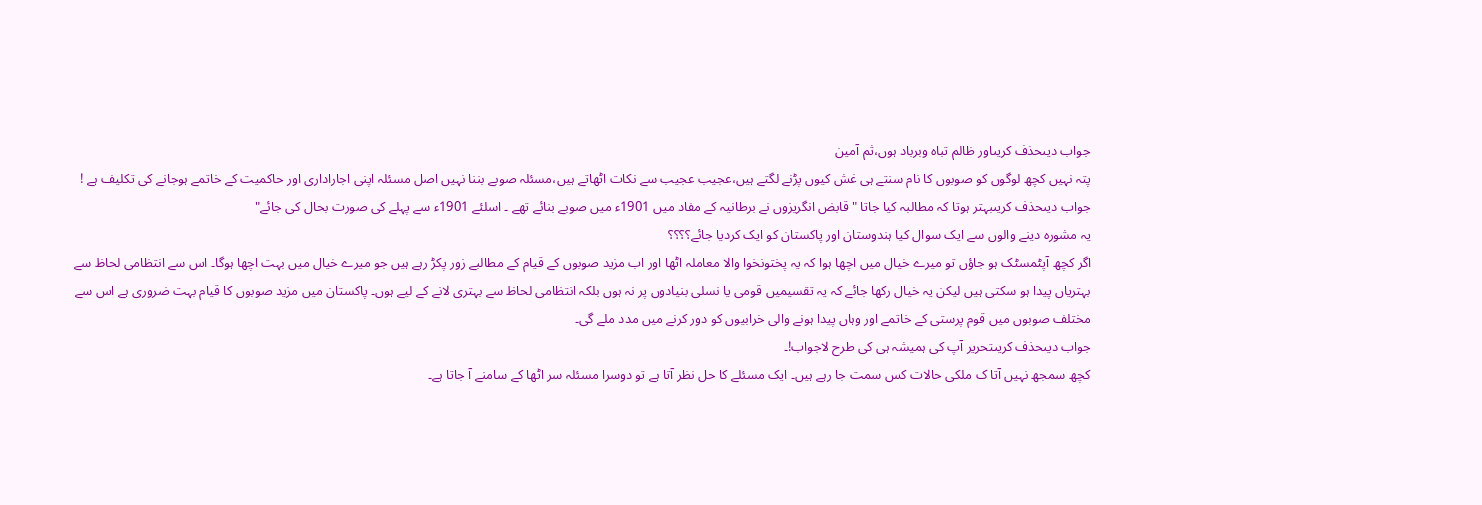جواب دیںحذف کریںاور ظالم تباہ وبرباد ہوں،ثم آمین
پتہ نہیں کچھ لوگوں کو صوبوں کا نام سنتے ہی غش کیوں پڑنے لگتے ہیں،عجیب عجیب سے نکات اٹھاتے ہیں،مسئلہ صوبے بننا نہیں اصل مسئلہ اپنی اجاراداری اور حاکمیت کے خاتمے ہوجانے کی تکلیف ہے !
جواب دیںحذف کریںبہتر ہوتا کہ مطالبہ کيا جاتا "قابض انگريزوں نے برطانيہ کے مفاد ميں 1901ء ميں صوبے بنائے تھے ۔ اسلئے 1901ء سے پہلے کی صورت بحال کی جائے"
یہ مشورہ دینے والوں سے ایک سوال کیا ہندوستان اور پاکستان کو ایک کردیا جائے؟؟؟؟
اگر کچھ آپٹمسٹک ہو جاؤں تو میرے خیال میں اچھا ہوا کہ یہ پختونخوا والا معاملہ اٹھا اور اب مزید صوبوں کے قیام کے مطالبے زور پکڑ رہے ہیں جو میرے خیال میں بہت اچھا ہوگا۔ اس سے انتظامی لحاظ سے بہتریاں پیدا ہو سکتی ہیں لیکن یہ خیال رکھا جائے کہ یہ تقسیمیں قومی یا نسلی بنیادوں پر نہ ہوں بلکہ انتظامی لحاظ سے بہتری لانے کے لیے ہوں۔ پاکستان میں مزید صوبوں کا قیام بہت ضروری ہے اس سے مختلف صوبوں میں قوم پرستی کے خاتمے اور وہاں پیدا ہونے والی خرابیوں کو دور کرنے میں مدد ملے گی۔
جواب دیںحذف کریںتحریر آپ کی ہمیشہ ہی کی طرح لاجواب!۔
کچھ سمجھ نہیں آتا ک ملکی حالات کس سمت جا رہے ہیں۔ ایک مسئلے کا حل نظر آتا ہے تو دوسرا مسئلہ سر اٹھا کے سامنے آ جاتا ہے۔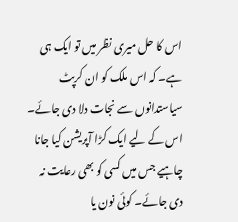اس کا حل میری نظر میں تو ایک ہی ہے۔ کہ اس ملک کو ان کرپٹ سیاستدانوں سے نجات دلا دی جائے۔ اس کے لیے ایک کڑا آپریشن کیا جانا چاہیے جس میں کسی کو بھی رعایت نہ دی جائے۔ کوئی نون یا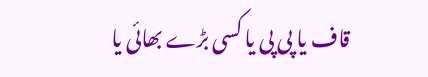قاف یا پی پی یا کسی بڑے بھائی یا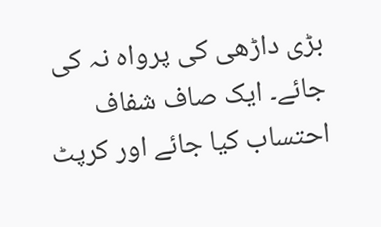بڑی داڑھی کی پرواہ نہ کی جائے۔ ایک صاف شفاف احتساب کیا جائے اور کرپٹ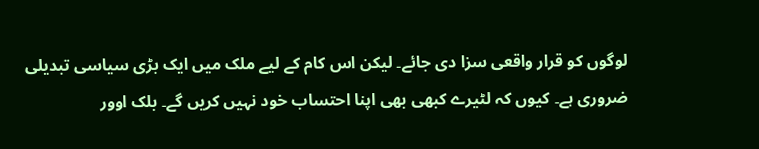لوگوں کو قرار واقعی سزا دی جائے۔ لیکن اس کام کے لیے ملک میں ایک بڑی سیاسی تبدیلی ضروری ہے۔ کیوں کہ لٹیرے کبھی بھی اپنا احتساب خود نہیں کریں گے۔ بلک اوور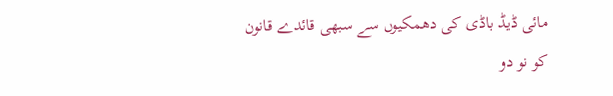مائی ڈیڈ باڈی کی دھمکیوں سے سبھی قائدے قانون کو نو دو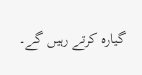گیارہ کرتے رہیں گے۔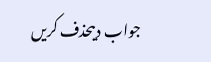جواب دیںحذف کریں